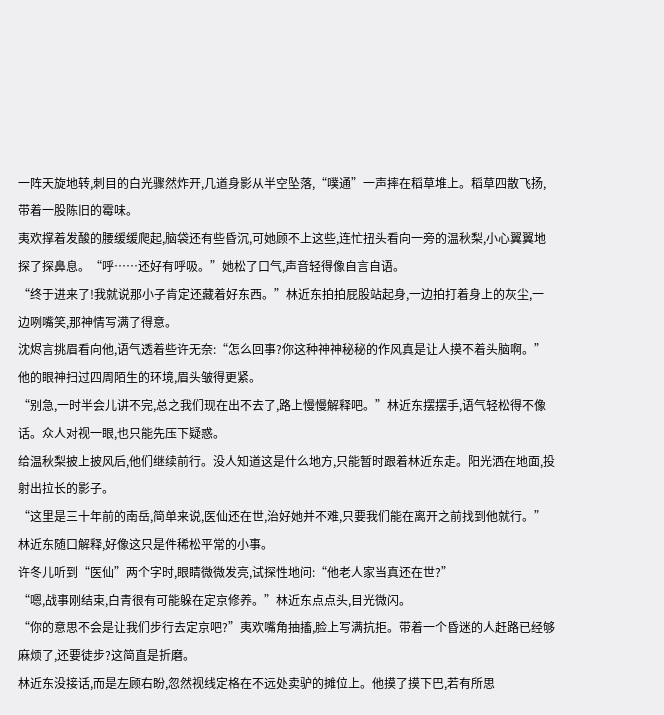一阵天旋地转,刺目的白光骤然炸开,几道身影从半空坠落,“噗通”一声摔在稻草堆上。稻草四散飞扬,带着一股陈旧的霉味。
夷欢撑着发酸的腰缓缓爬起,脑袋还有些昏沉,可她顾不上这些,连忙扭头看向一旁的温秋梨,小心翼翼地探了探鼻息。“呼……还好有呼吸。”她松了口气,声音轻得像自言自语。
“终于进来了!我就说那小子肯定还藏着好东西。”林近东拍拍屁股站起身,一边拍打着身上的灰尘,一边咧嘴笑,那神情写满了得意。
沈烬言挑眉看向他,语气透着些许无奈:“怎么回事?你这种神神秘秘的作风真是让人摸不着头脑啊。”他的眼神扫过四周陌生的环境,眉头皱得更紧。
“别急,一时半会儿讲不完,总之我们现在出不去了,路上慢慢解释吧。”林近东摆摆手,语气轻松得不像话。众人对视一眼,也只能先压下疑惑。
给温秋梨披上披风后,他们继续前行。没人知道这是什么地方,只能暂时跟着林近东走。阳光洒在地面,投射出拉长的影子。
“这里是三十年前的南岳,简单来说,医仙还在世,治好她并不难,只要我们能在离开之前找到他就行。”林近东随口解释,好像这只是件稀松平常的小事。
许冬儿听到“医仙”两个字时,眼睛微微发亮,试探性地问:“他老人家当真还在世?”
“嗯,战事刚结束,白青很有可能躲在定京修养。”林近东点点头,目光微闪。
“你的意思不会是让我们步行去定京吧?”夷欢嘴角抽搐,脸上写满抗拒。带着一个昏迷的人赶路已经够麻烦了,还要徒步?这简直是折磨。
林近东没接话,而是左顾右盼,忽然视线定格在不远处卖驴的摊位上。他摸了摸下巴,若有所思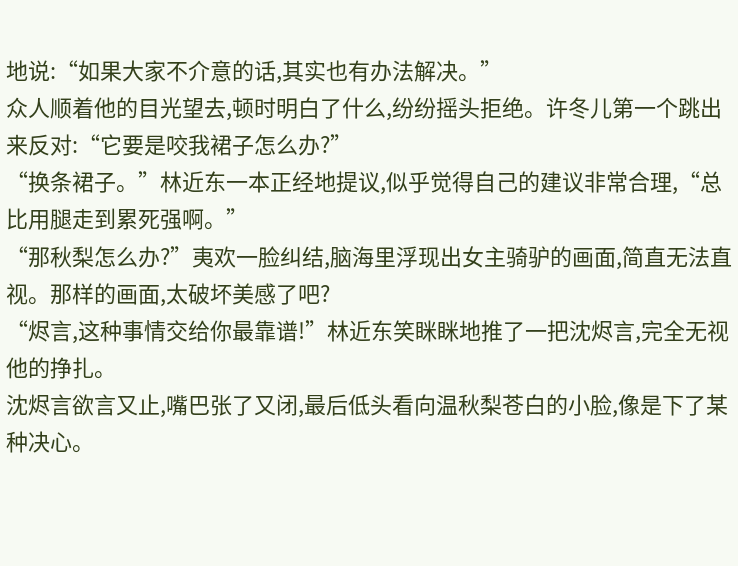地说:“如果大家不介意的话,其实也有办法解决。”
众人顺着他的目光望去,顿时明白了什么,纷纷摇头拒绝。许冬儿第一个跳出来反对:“它要是咬我裙子怎么办?”
“换条裙子。”林近东一本正经地提议,似乎觉得自己的建议非常合理,“总比用腿走到累死强啊。”
“那秋梨怎么办?”夷欢一脸纠结,脑海里浮现出女主骑驴的画面,简直无法直视。那样的画面,太破坏美感了吧?
“烬言,这种事情交给你最靠谱!”林近东笑眯眯地推了一把沈烬言,完全无视他的挣扎。
沈烬言欲言又止,嘴巴张了又闭,最后低头看向温秋梨苍白的小脸,像是下了某种决心。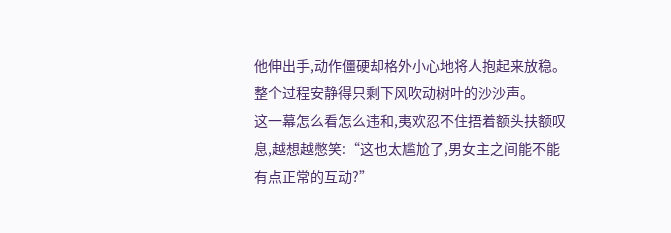他伸出手,动作僵硬却格外小心地将人抱起来放稳。整个过程安静得只剩下风吹动树叶的沙沙声。
这一幕怎么看怎么违和,夷欢忍不住捂着额头扶额叹息,越想越憋笑:“这也太尴尬了,男女主之间能不能有点正常的互动?”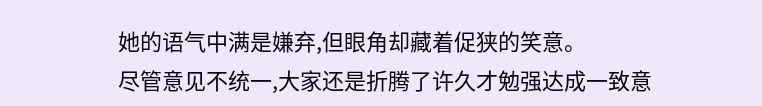她的语气中满是嫌弃,但眼角却藏着促狭的笑意。
尽管意见不统一,大家还是折腾了许久才勉强达成一致意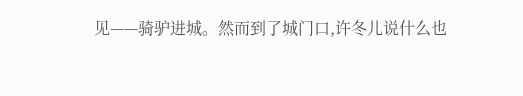见——骑驴进城。然而到了城门口,许冬儿说什么也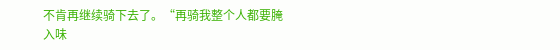不肯再继续骑下去了。“再骑我整个人都要腌入味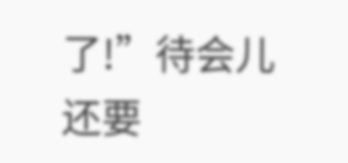了!”待会儿还要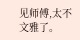见师傅,太不文雅了。